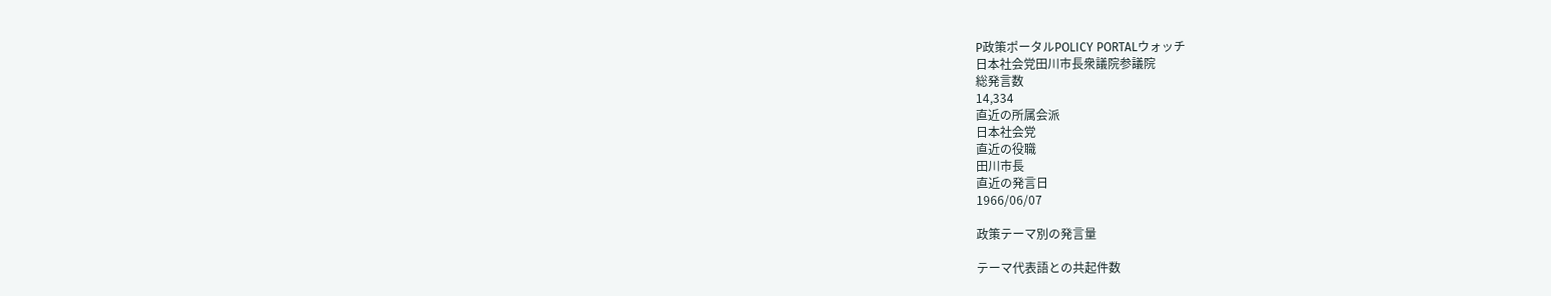P政策ポータルPOLICY PORTALウォッチ
日本社会党田川市長衆議院参議院
総発言数
14,334
直近の所属会派
日本社会党
直近の役職
田川市長
直近の発言日
1966/06/07

政策テーマ別の発言量

テーマ代表語との共起件数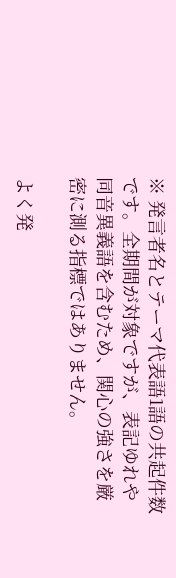※ 発言者名とテーマ代表語1語の共起件数です。全期間が対象ですが、表記ゆれや 同音異義語を含むため、関心の強さを厳密に測る指標ではありません。

よく発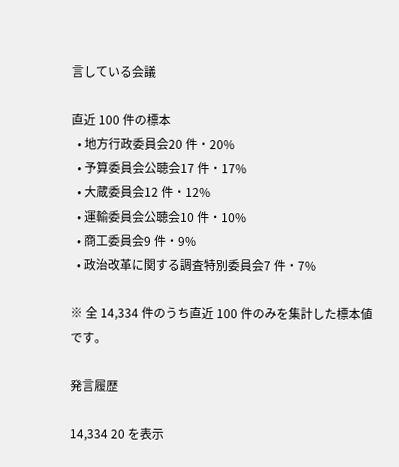言している会議

直近 100 件の標本
  • 地方行政委員会20 件・20%
  • 予算委員会公聴会17 件・17%
  • 大蔵委員会12 件・12%
  • 運輸委員会公聴会10 件・10%
  • 商工委員会9 件・9%
  • 政治改革に関する調査特別委員会7 件・7%

※ 全 14,334 件のうち直近 100 件のみを集計した標本値です。

発言履歴

14,334 20 を表示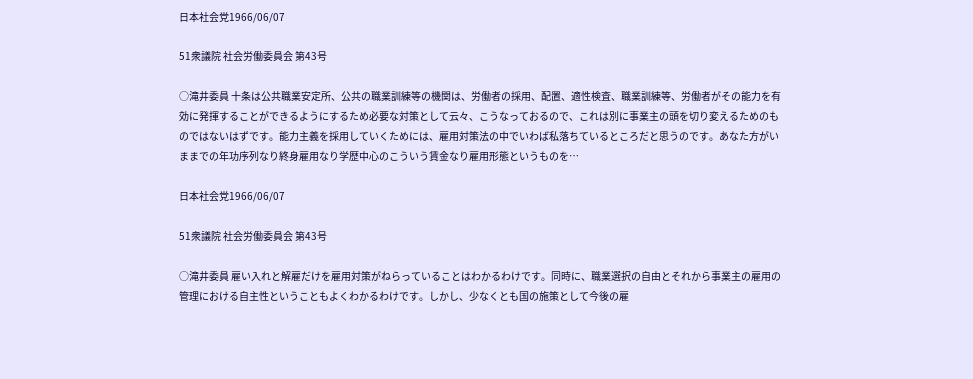日本社会党1966/06/07

51衆議院 社会労働委員会 第43号

○滝井委員 十条は公共職業安定所、公共の職業訓練等の機関は、労働者の採用、配置、適性検査、職業訓練等、労働者がその能力を有効に発揮することができるようにするため必要な対策として云々、こうなっておるので、これは別に事業主の頭を切り変えるためのものではないはずです。能力主義を採用していくためには、雇用対策法の中でいわば私落ちているところだと思うのです。あなた方がいままでの年功序列なり終身雇用なり学歴中心のこういう賃金なり雇用形態というものを…

日本社会党1966/06/07

51衆議院 社会労働委員会 第43号

○滝井委員 雇い入れと解雇だけを雇用対策がねらっていることはわかるわけです。同時に、職業選択の自由とそれから事業主の雇用の管理における自主性ということもよくわかるわけです。しかし、少なくとも国の施策として今後の雇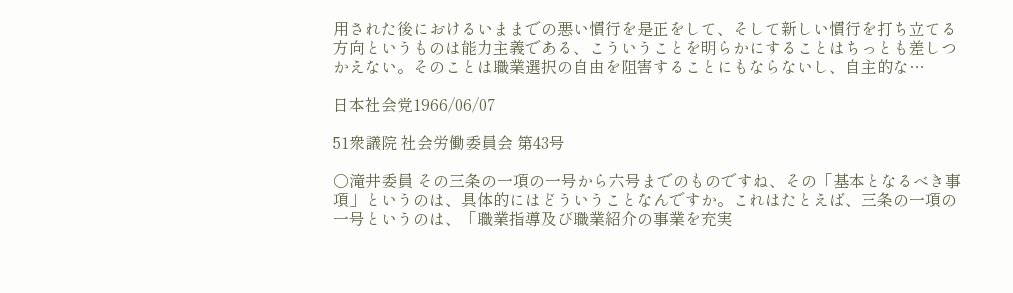用された後におけるいままでの悪い慣行を是正をして、そして新しい慣行を打ち立てる方向というものは能力主義である、こういうことを明らかにすることはちっとも差しつかえない。そのことは職業選択の自由を阻害することにもならないし、自主的な…

日本社会党1966/06/07

51衆議院 社会労働委員会 第43号

○滝井委員 その三条の一項の一号から六号までのものですね、その「基本となるべき事項」というのは、具体的にはどういうことなんですか。これはたとえば、三条の一項の一号というのは、「職業指導及び職業紹介の事業を充実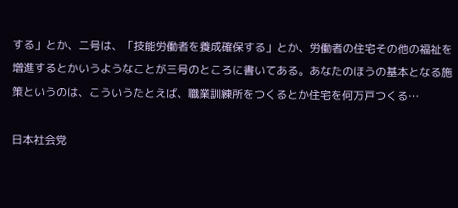する」とか、二号は、「技能労働者を養成確保する」とか、労働者の住宅その他の福祉を増進するとかいうようなことが三号のところに書いてある。あなたのほうの基本となる施策というのは、こういうたとえば、職業訓練所をつくるとか住宅を何万戸つくる…

日本社会党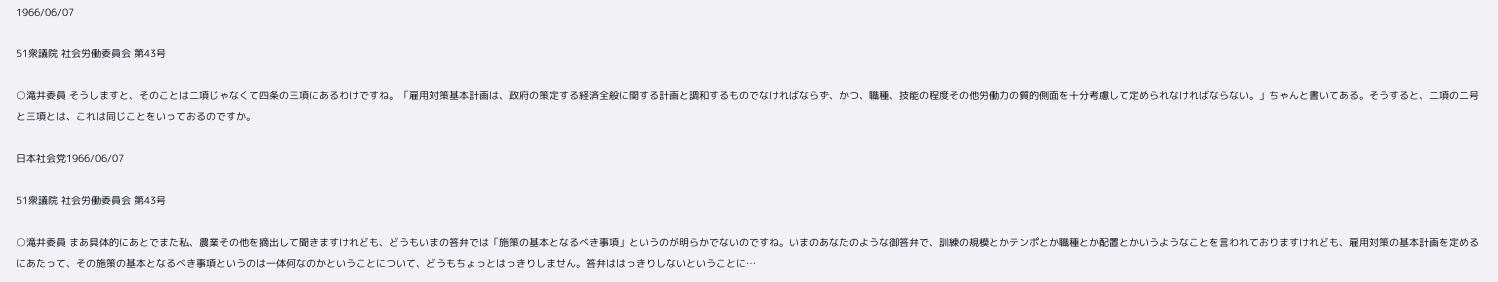1966/06/07

51衆議院 社会労働委員会 第43号

○滝井委員 そうしますと、そのことは二項じゃなくて四条の三項にあるわけですね。「雇用対策基本計画は、政府の策定する経済全般に関する計画と調和するものでなければならず、かつ、職種、技能の程度その他労働力の質的側面を十分考慮して定められなければならない。」ちゃんと書いてある。そうすると、二項の二号と三項とは、これは同じことをいっておるのですか。

日本社会党1966/06/07

51衆議院 社会労働委員会 第43号

○滝井委員 まあ具体的にあとでまた私、農業その他を摘出して聞きますけれども、どうもいまの答弁では「施策の基本となるべき事項」というのが明らかでないのですね。いまのあなたのような御答弁で、訓練の規模とかテンポとか職種とか配置とかいうようなことを言われておりますけれども、雇用対策の基本計画を定めるにあたって、その施策の基本となるべき事項というのは一体何なのかということについて、どうもちょっとはっきりしません。答弁ははっきりしないということに…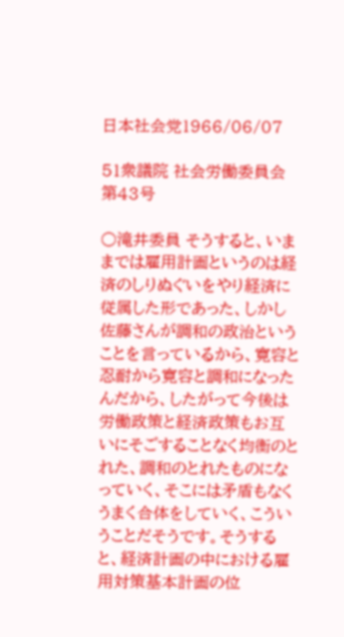日本社会党1966/06/07

51衆議院 社会労働委員会 第43号

○滝井委員 そうすると、いままでは雇用計画というのは経済のしりぬぐいをやり経済に従属した形であった、しかし佐藤さんが調和の政治ということを言っているから、寛容と忍耐から寛容と調和になったんだから、したがって今後は労働政策と経済政策もお互いにそごすることなく均衡のとれた、調和のとれたものになっていく、そこには矛盾もなくうまく合体をしていく、こういうことだそうです。そうすると、経済計画の中における雇用対策基本計画の位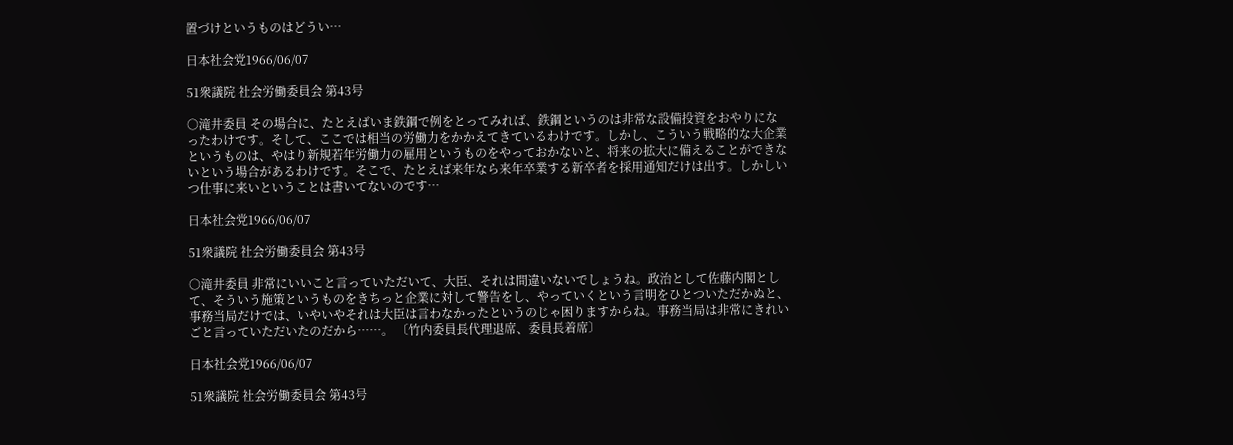置づけというものはどうい…

日本社会党1966/06/07

51衆議院 社会労働委員会 第43号

○滝井委員 その場合に、たとえばいま鉄鋼で例をとってみれば、鉄鋼というのは非常な設備投資をおやりになったわけです。そして、ここでは相当の労働力をかかえてきているわけです。しかし、こういう戦略的な大企業というものは、やはり新規若年労働力の雇用というものをやっておかないと、将来の拡大に備えることができないという場合があるわけです。そこで、たとえば来年なら来年卒業する新卒者を採用通知だけは出す。しかしいつ仕事に来いということは書いてないのです…

日本社会党1966/06/07

51衆議院 社会労働委員会 第43号

○滝井委員 非常にいいこと言っていただいて、大臣、それは間違いないでしょうね。政治として佐藤内閣として、そういう施策というものをきちっと企業に対して警告をし、やっていくという言明をひとついただかぬと、事務当局だけでは、いやいやそれは大臣は言わなかったというのじゃ困りますからね。事務当局は非常にきれいごと言っていただいたのだから……。 〔竹内委員長代理退席、委員長着席〕

日本社会党1966/06/07

51衆議院 社会労働委員会 第43号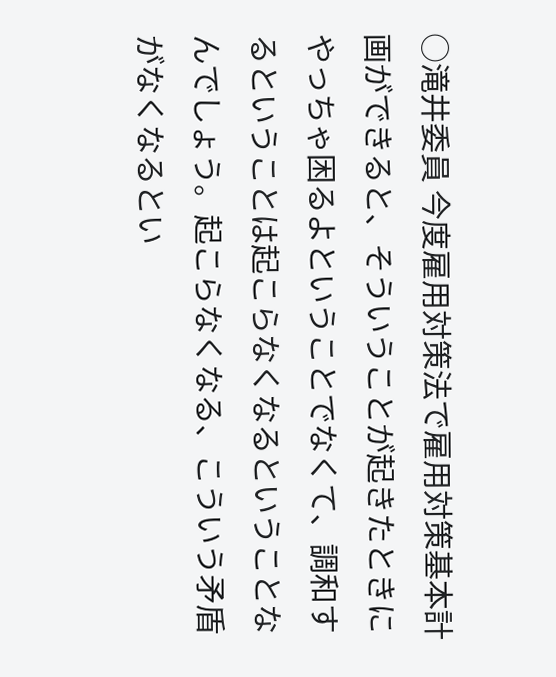○滝井委員 今度雇用対策法で雇用対策基本計画ができると、そういうことが起きたときにやっちゃ困るよということでなくて、調和するということは起こらなくなるということなんでしょう。起こらなくなる、こういう矛盾がなくなるとい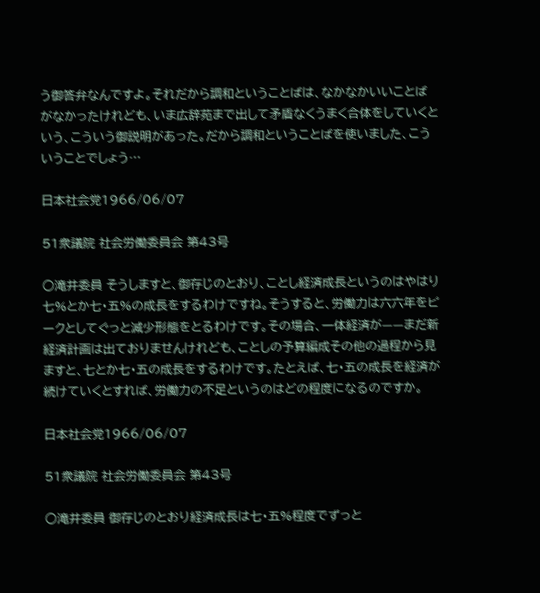う御答弁なんですよ。それだから調和ということばは、なかなかいいことばがなかったけれども、いま広辞苑まで出して矛盾なくうまく合体をしていくという、こういう御説明があった。だから調和ということばを使いました、こういうことでしょう…

日本社会党1966/06/07

51衆議院 社会労働委員会 第43号

○滝井委員 そうしますと、御存じのとおり、ことし経済成長というのはやはり七%とか七・五%の成長をするわけですね。そうすると、労働力は六六年をピークとしてぐっと減少形態をとるわけです。その場合、一体経済が——まだ新経済計画は出ておりませんけれども、ことしの予算編成その他の過程から見ますと、七とか七・五の成長をするわけです。たとえば、七・五の成長を経済が続けていくとすれば、労働力の不足というのはどの程度になるのですか。

日本社会党1966/06/07

51衆議院 社会労働委員会 第43号

○滝井委員 御存じのとおり経済成長は七・五%程度でずっと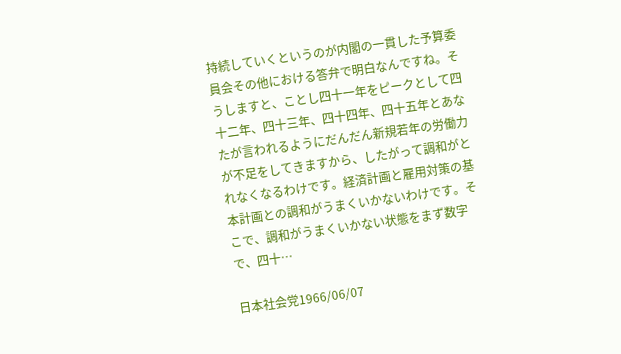持続していくというのが内閣の一貫した予算委員会その他における答弁で明白なんですね。そうしますと、ことし四十一年をピークとして四十二年、四十三年、四十四年、四十五年とあなたが言われるようにだんだん新規若年の労働力が不足をしてきますから、したがって調和がとれなくなるわけです。経済計画と雇用対策の基本計画との調和がうまくいかないわけです。そこで、調和がうまくいかない状態をまず数字で、四十…

日本社会党1966/06/07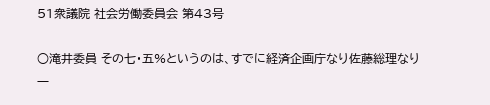51衆議院 社会労働委員会 第43号

○滝井委員 その七・五%というのは、すでに経済企画庁なり佐藤総理なり一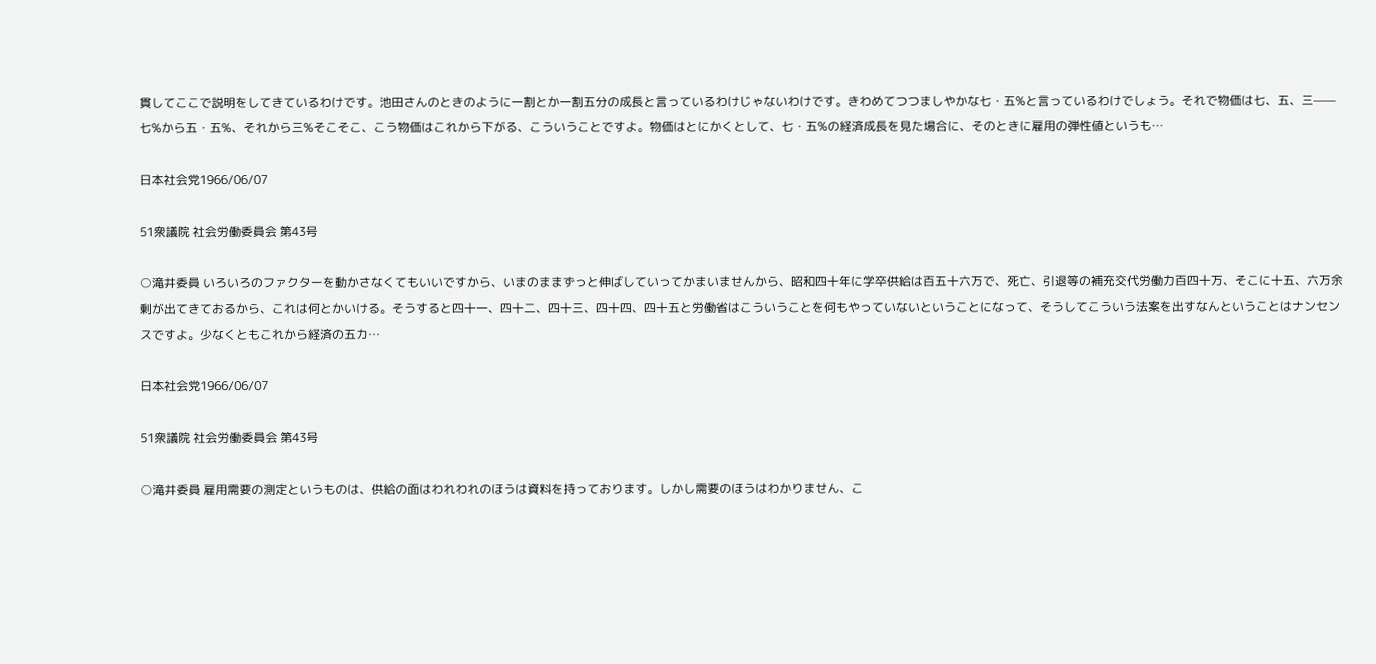貫してここで説明をしてきているわけです。池田さんのときのように一割とか一割五分の成長と言っているわけじゃないわけです。きわめてつつましやかな七・五%と言っているわけでしょう。それで物価は七、五、三——七%から五・五%、それから三%そこそこ、こう物価はこれから下がる、こういうことですよ。物価はとにかくとして、七・五%の経済成長を見た場合に、そのときに雇用の弾性値というも…

日本社会党1966/06/07

51衆議院 社会労働委員会 第43号

○滝井委員 いろいろのファクターを動かさなくてもいいですから、いまのままずっと伸ばしていってかまいませんから、昭和四十年に学卒供給は百五十六万で、死亡、引退等の補充交代労働力百四十万、そこに十五、六万余剰が出てきておるから、これは何とかいける。そうすると四十一、四十二、四十三、四十四、四十五と労働省はこういうことを何もやっていないということになって、そうしてこういう法案を出すなんということはナンセンスですよ。少なくともこれから経済の五カ…

日本社会党1966/06/07

51衆議院 社会労働委員会 第43号

○滝井委員 雇用需要の測定というものは、供給の面はわれわれのほうは資料を持っております。しかし需要のほうはわかりません、こ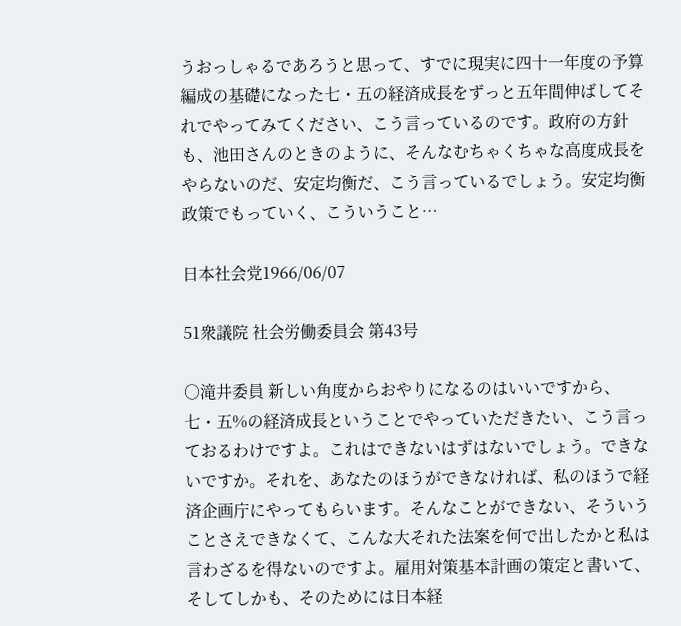うおっしゃるであろうと思って、すでに現実に四十一年度の予算編成の基礎になった七・五の経済成長をずっと五年間伸ばしてそれでやってみてください、こう言っているのです。政府の方針も、池田さんのときのように、そんなむちゃくちゃな高度成長をやらないのだ、安定均衡だ、こう言っているでしょう。安定均衡政策でもっていく、こういうこと…

日本社会党1966/06/07

51衆議院 社会労働委員会 第43号

○滝井委員 新しい角度からおやりになるのはいいですから、七・五%の経済成長ということでやっていただきたい、こう言っておるわけですよ。これはできないはずはないでしょう。できないですか。それを、あなたのほうができなければ、私のほうで経済企画庁にやってもらいます。そんなことができない、そういうことさえできなくて、こんな大それた法案を何で出したかと私は言わざるを得ないのですよ。雇用対策基本計画の策定と書いて、そしてしかも、そのためには日本経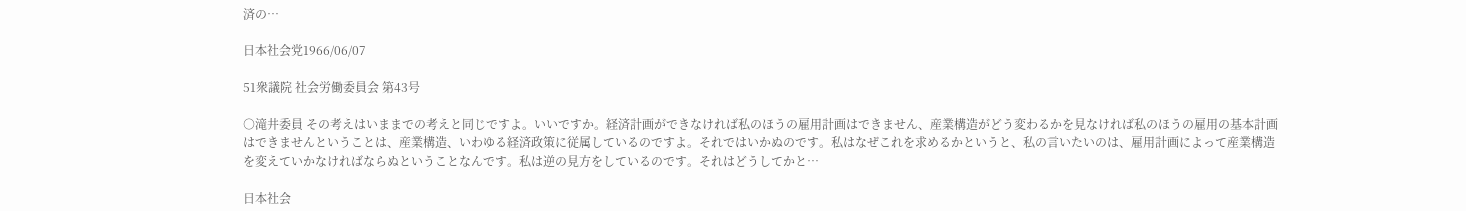済の…

日本社会党1966/06/07

51衆議院 社会労働委員会 第43号

○滝井委員 その考えはいままでの考えと同じですよ。いいですか。経済計画ができなければ私のほうの雇用計画はできません、産業構造がどう変わるかを見なければ私のほうの雇用の基本計画はできませんということは、産業構造、いわゆる経済政策に従属しているのですよ。それではいかぬのです。私はなぜこれを求めるかというと、私の言いたいのは、雇用計画によって産業構造を変えていかなければならぬということなんです。私は逆の見方をしているのです。それはどうしてかと…

日本社会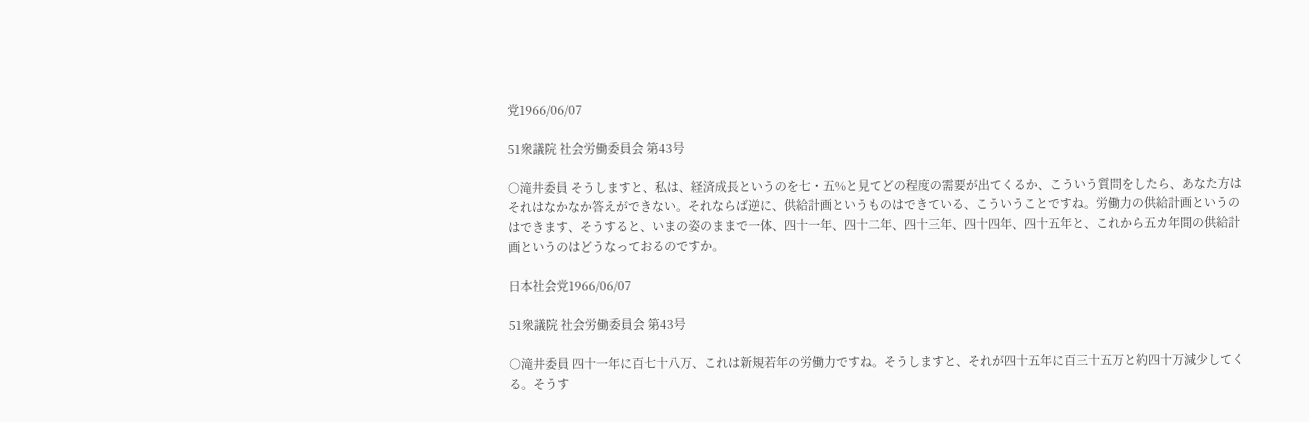党1966/06/07

51衆議院 社会労働委員会 第43号

○滝井委員 そうしますと、私は、経済成長というのを七・五%と見てどの程度の需要が出てくるか、こういう質問をしたら、あなた方はそれはなかなか答えができない。それならば逆に、供給計画というものはできている、こういうことですね。労働力の供給計画というのはできます、そうすると、いまの姿のままで一体、四十一年、四十二年、四十三年、四十四年、四十五年と、これから五カ年間の供給計画というのはどうなっておるのですか。

日本社会党1966/06/07

51衆議院 社会労働委員会 第43号

○滝井委員 四十一年に百七十八万、これは新規若年の労働力ですね。そうしますと、それが四十五年に百三十五万と約四十万減少してくる。そうす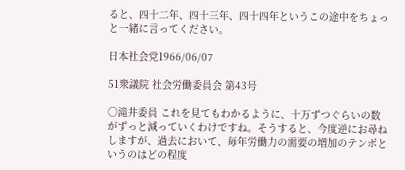ると、四十二年、四十三年、四十四年というこの途中をちょっと一緒に言ってください。

日本社会党1966/06/07

51衆議院 社会労働委員会 第43号

○滝井委員 これを見てもわかるように、十万ずつぐらいの数がずっと減っていくわけですね。そうすると、今度逆にお尋ねしますが、過去において、毎年労働力の需要の増加のテンポというのはどの程度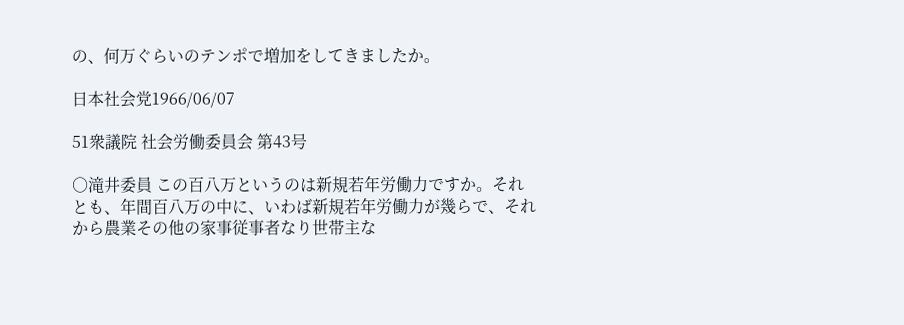の、何万ぐらいのテンポで増加をしてきましたか。

日本社会党1966/06/07

51衆議院 社会労働委員会 第43号

○滝井委員 この百八万というのは新規若年労働力ですか。それとも、年間百八万の中に、いわば新規若年労働力が幾らで、それから農業その他の家事従事者なり世帯主な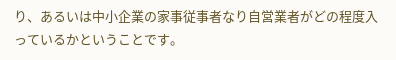り、あるいは中小企業の家事従事者なり自営業者がどの程度入っているかということです。